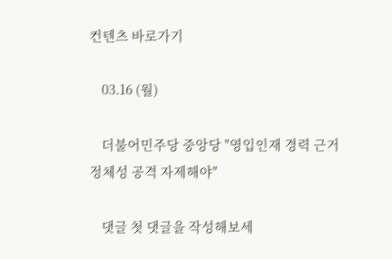컨텐츠 바로가기

    03.16 (월)

    더불어민주당 중앙당 "영입인재 경력 근거 정체성 공격 자제해야"

    댓글 첫 댓글을 작성해보세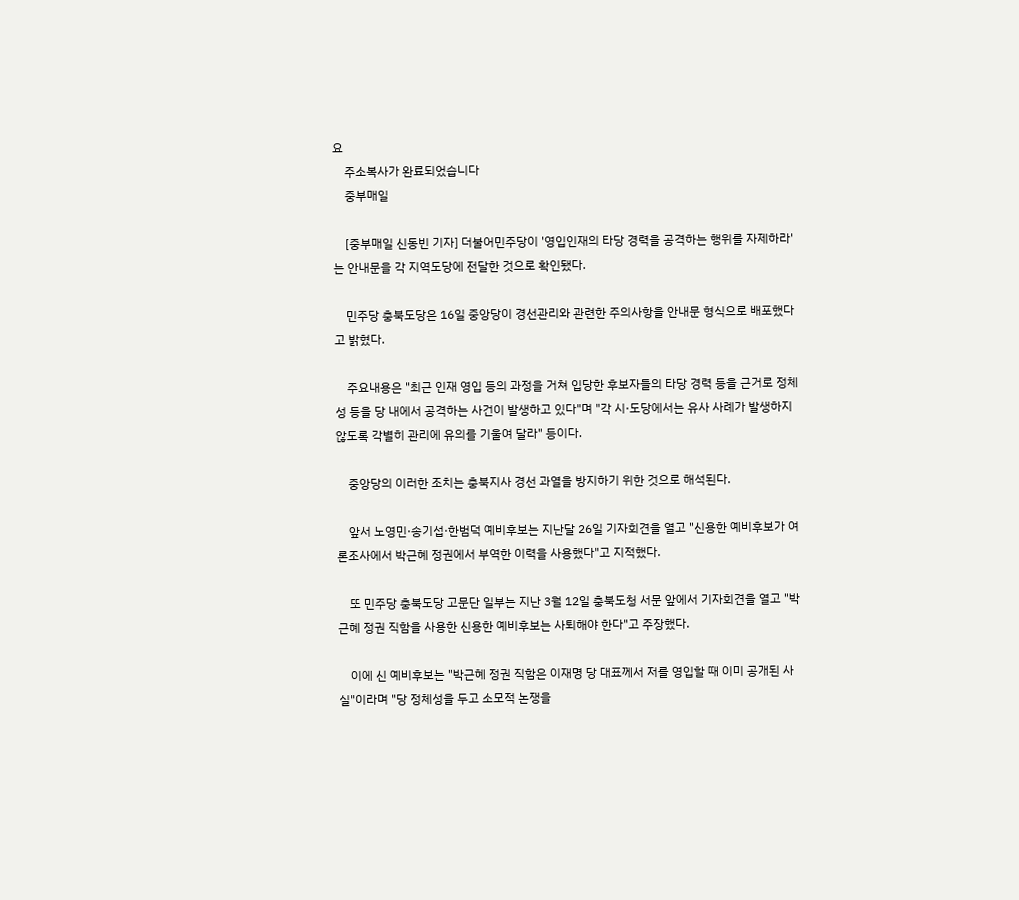요
    주소복사가 완료되었습니다
    중부매일

    [중부매일 신동빈 기자] 더불어민주당이 '영입인재의 타당 경력을 공격하는 행위를 자제하라'는 안내문을 각 지역도당에 전달한 것으로 확인됐다.

    민주당 충북도당은 16일 중앙당이 경선관리와 관련한 주의사항을 안내문 형식으로 배포했다고 밝혔다.

    주요내용은 "최근 인재 영입 등의 과정을 거쳐 입당한 후보자들의 타당 경력 등을 근거로 정체성 등을 당 내에서 공격하는 사건이 발생하고 있다"며 "각 시·도당에서는 유사 사례가 발생하지 않도록 각별히 관리에 유의를 기울여 달라" 등이다.

    중앙당의 이러한 조치는 충북지사 경선 과열을 방지하기 위한 것으로 해석된다.

    앞서 노영민·송기섭·한범덕 예비후보는 지난달 26일 기자회견을 열고 "신용한 예비후보가 여론조사에서 박근혜 정권에서 부역한 이력을 사용했다"고 지적했다.

    또 민주당 충북도당 고문단 일부는 지난 3월 12일 충북도청 서문 앞에서 기자회견을 열고 "박근혜 정권 직함을 사용한 신용한 예비후보는 사퇴해야 한다"고 주장했다.

    이에 신 예비후보는 "박근혜 정권 직함은 이재명 당 대표께서 저를 영입할 때 이미 공개된 사실"이라며 "당 정체성을 두고 소모적 논쟁을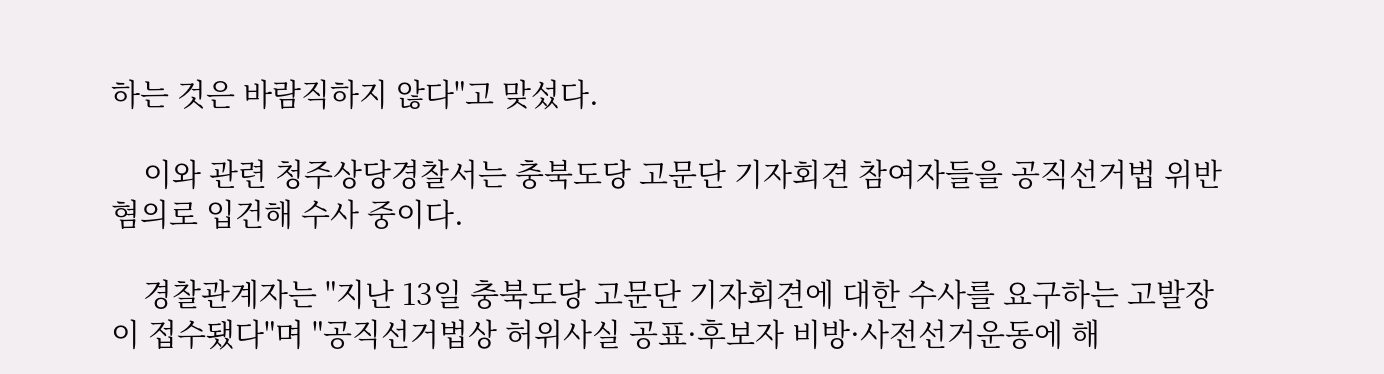하는 것은 바람직하지 않다"고 맞섰다.

    이와 관련 청주상당경찰서는 충북도당 고문단 기자회견 참여자들을 공직선거법 위반 혐의로 입건해 수사 중이다.

    경찰관계자는 "지난 13일 충북도당 고문단 기자회견에 대한 수사를 요구하는 고발장이 접수됐다"며 "공직선거법상 허위사실 공표·후보자 비방·사전선거운동에 해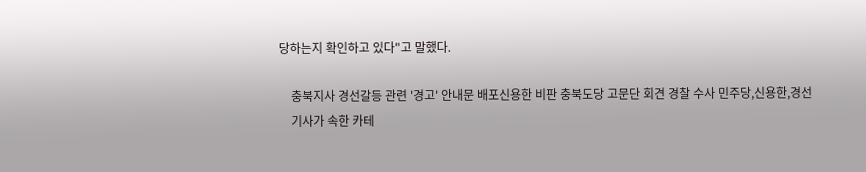당하는지 확인하고 있다"고 말했다.

    충북지사 경선갈등 관련 '경고' 안내문 배포신용한 비판 충북도당 고문단 회견 경찰 수사 민주당,신용한,경선
    기사가 속한 카테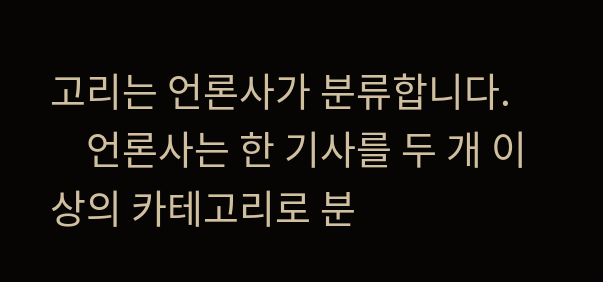고리는 언론사가 분류합니다.
    언론사는 한 기사를 두 개 이상의 카테고리로 분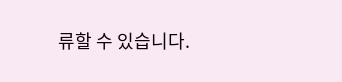류할 수 있습니다.